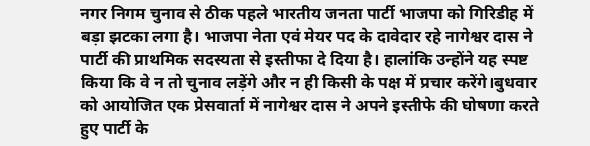नगर निगम चुनाव से ठीक पहले भारतीय जनता पार्टी भाजपा को गिरिडीह में बड़ा झटका लगा है। भाजपा नेता एवं मेयर पद के दावेदार रहे नागेश्वर दास ने पार्टी की प्राथमिक सदस्यता से इस्तीफा दे दिया है। हालांकि उन्होंने यह स्पष्ट किया कि वे न तो चुनाव लड़ेंगे और न ही किसी के पक्ष में प्रचार करेंगे।बुधवार को आयोजित एक प्रेसवार्ता में नागेश्वर दास ने अपने इस्तीफे की घोषणा करते हुए पार्टी के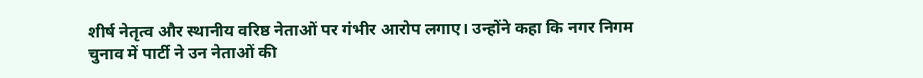शीर्ष नेतृत्व और स्थानीय वरिष्ठ नेताओं पर गंभीर आरोप लगाए। उन्होंने कहा कि नगर निगम चुनाव में पार्टी ने उन नेताओं की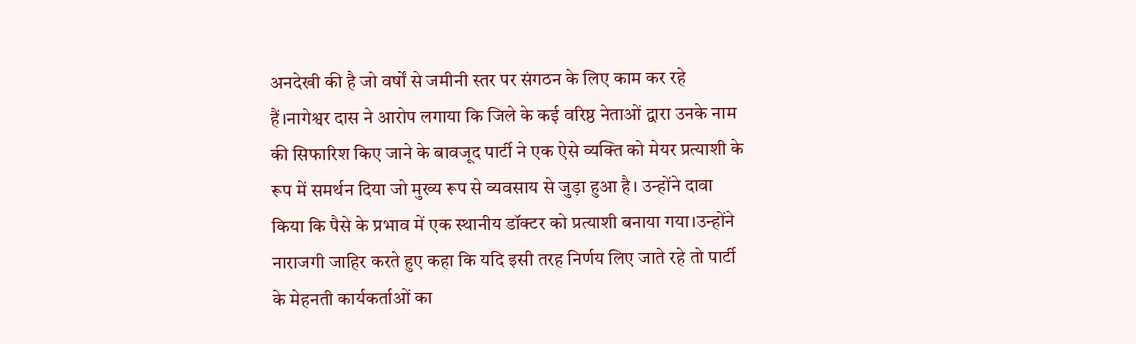अनदेखी की है जो वर्षों से जमीनी स्तर पर संगठन के लिए काम कर रहे हैं।नागेश्वर दास ने आरोप लगाया कि जिले के कई वरिष्ठ नेताओं द्वारा उनके नाम की सिफारिश किए जाने के बावजूद पार्टी ने एक ऐसे व्यक्ति को मेयर प्रत्याशी के रूप में समर्थन दिया जो मुख्य रूप से व्यवसाय से जुड़ा हुआ है। उन्होंने दावा किया कि पैसे के प्रभाव में एक स्थानीय डॉक्टर को प्रत्याशी बनाया गया।उन्होंने नाराजगी जाहिर करते हुए कहा कि यदि इसी तरह निर्णय लिए जाते रहे तो पार्टी के मेहनती कार्यकर्ताओं का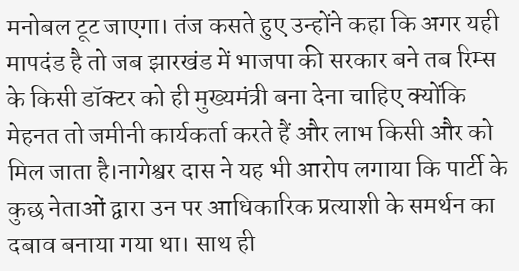मनोबल टूट जाएगा। तंज कसते हुए उन्होंने कहा कि अगर यही मापदंड है तो जब झारखंड में भाजपा की सरकार बने तब रिम्स के किसी डॉक्टर को ही मुख्यमंत्री बना देना चाहिए क्योंकि मेहनत तो जमीनी कार्यकर्ता करते हैं और लाभ किसी और को मिल जाता है।नागेश्वर दास ने यह भी आरोप लगाया कि पार्टी के कुछ नेताओं द्वारा उन पर आधिकारिक प्रत्याशी के समर्थन का दबाव बनाया गया था। साथ ही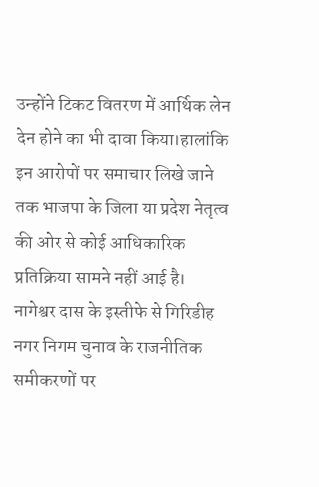उन्होंने टिकट वितरण में आर्थिक लेन देन होने का भी दावा किया।हालांकि इन आरोपों पर समाचार लिखे जाने तक भाजपा के जिला या प्रदेश नेतृत्व की ओर से कोई आधिकारिक प्रतिक्रिया सामने नहीं आई है। नागेश्वर दास के इस्तीफे से गिरिडीह नगर निगम चुनाव के राजनीतिक समीकरणों पर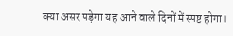क्या असर पड़ेगा यह आने वाले दिनों में स्पष्ट होगा।